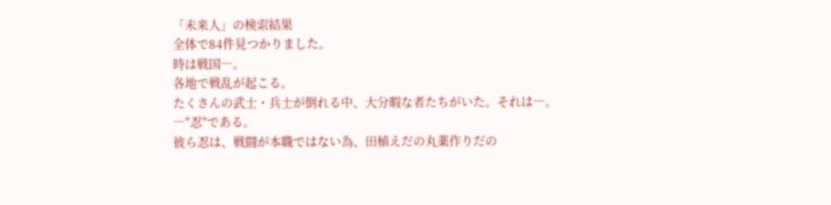「未来人」の検索結果
全体で84件見つかりました。
時は戦国―。
各地で戦乱が起こる。
たくさんの武士・兵士が倒れる中、大分暇な者たちがいた。それは―。
―"忍"である。
彼ら忍は、戦闘が本職ではない為、田植えだの丸薬作りだの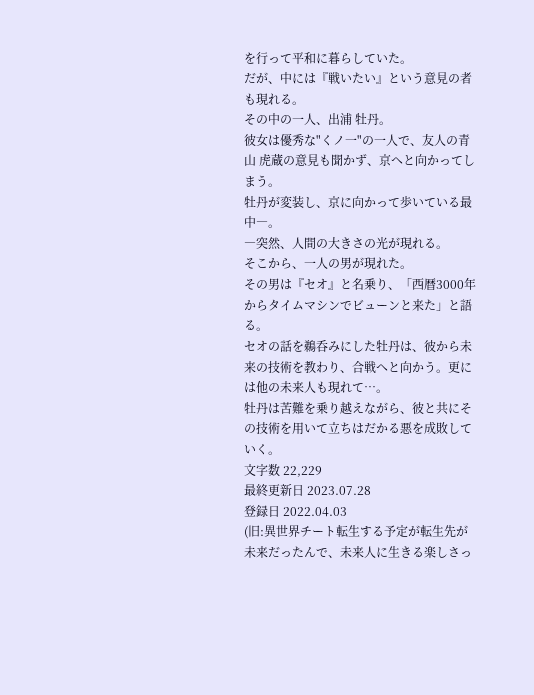を行って平和に暮らしていた。
だが、中には『戦いたい』という意見の者も現れる。
その中の一人、出浦 牡丹。
彼女は優秀な"くノ一"の一人で、友人の青山 虎蔵の意見も聞かず、京へと向かってしまう。
牡丹が変装し、京に向かって歩いている最中―。
―突然、人間の大きさの光が現れる。
そこから、一人の男が現れた。
その男は『セオ』と名乗り、「西暦3000年からタイムマシンでビューンと来た」と語る。
セオの話を鵜呑みにした牡丹は、彼から未来の技術を教わり、合戦へと向かう。更には他の未来人も現れて…。
牡丹は苦難を乗り越えながら、彼と共にその技術を用いて立ちはだかる悪を成敗していく。
文字数 22,229
最終更新日 2023.07.28
登録日 2022.04.03
(旧:異世界チート転生する予定が転生先が未来だったんで、未来人に生きる楽しさっ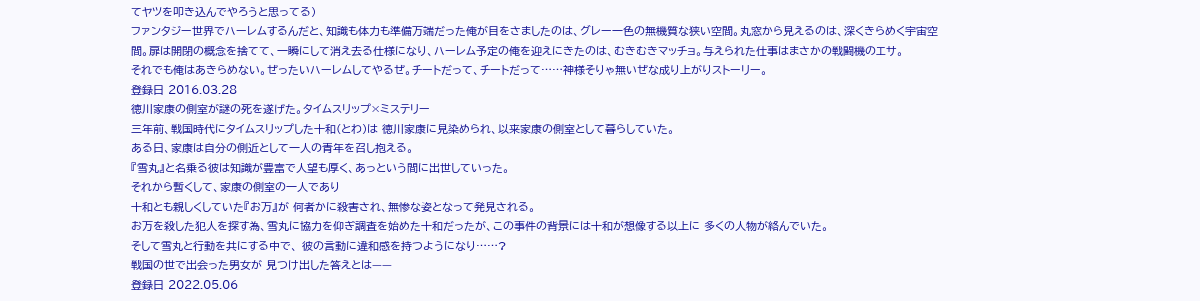てヤツを叩き込んでやろうと思ってる)
ファンタジー世界でハーレムするんだと、知識も体力も準備万端だった俺が目をさましたのは、グレー一色の無機質な狭い空間。丸窓から見えるのは、深くきらめく宇宙空間。扉は開閉の概念を捨てて、一瞬にして消え去る仕様になり、ハーレム予定の俺を迎えにきたのは、むきむきマッチョ。与えられた仕事はまさかの戦闘機のエサ。
それでも俺はあきらめない。ぜったいハーレムしてやるぜ。チートだって、チートだって……神様そりゃ無いぜな成り上がりストーリー。
登録日 2016.03.28
徳川家康の側室が謎の死を遂げた。タイムスリップ×ミステリー
三年前、戦国時代にタイムスリップした十和(とわ)は 徳川家康に見染められ、以来家康の側室として暮らしていた。
ある日、家康は自分の側近として一人の青年を召し抱える。
『雪丸』と名乗る彼は知識が豊富で人望も厚く、あっという間に出世していった。
それから暫くして、家康の側室の一人であり
十和とも親しくしていた『お万』が 何者かに殺害され、無惨な姿となって発見される。
お万を殺した犯人を探す為、雪丸に協力を仰ぎ調査を始めた十和だったが、この事件の背景には十和が想像する以上に 多くの人物が絡んでいた。
そして雪丸と行動を共にする中で、 彼の言動に違和感を持つようになり……?
戦国の世で出会った男女が 見つけ出した答えとは——
登録日 2022.05.06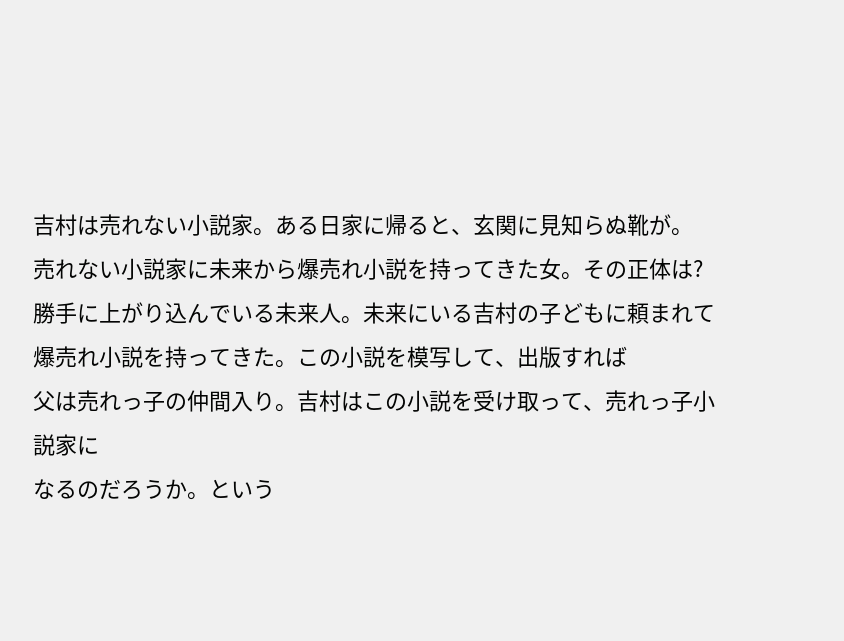吉村は売れない小説家。ある日家に帰ると、玄関に見知らぬ靴が。
売れない小説家に未来から爆売れ小説を持ってきた女。その正体は?
勝手に上がり込んでいる未来人。未来にいる吉村の子どもに頼まれて
爆売れ小説を持ってきた。この小説を模写して、出版すれば
父は売れっ子の仲間入り。吉村はこの小説を受け取って、売れっ子小説家に
なるのだろうか。という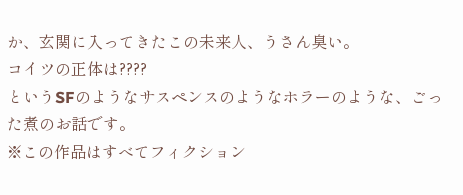か、玄関に入ってきたこの未来人、うさん臭い。
コイツの正体は????
というSFのようなサスペンスのようなホラーのような、ごった煮のお話です。
※この作品はすべてフィクション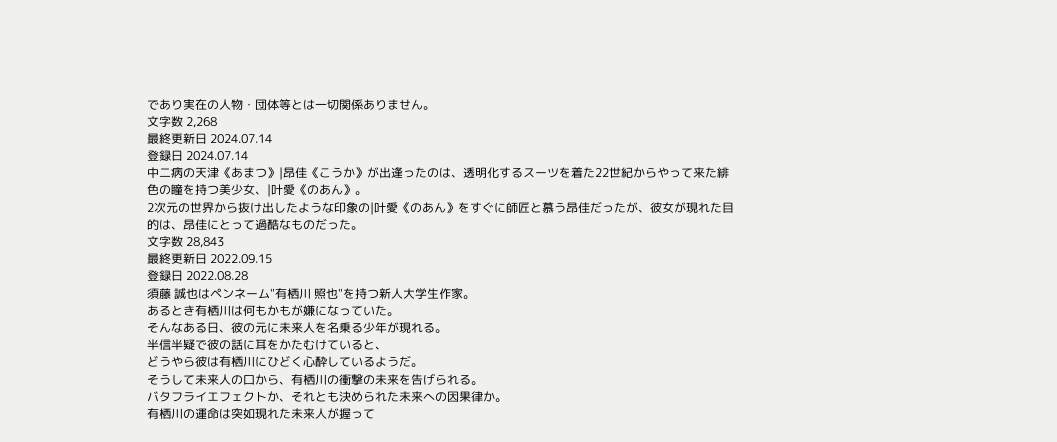であり実在の人物・団体等とは一切関係ありません。
文字数 2,268
最終更新日 2024.07.14
登録日 2024.07.14
中二病の天津《あまつ》|昂佳《こうか》が出逢ったのは、透明化するスーツを着た22世紀からやって来た緋色の瞳を持つ美少女、|叶愛《のあん》。
2次元の世界から抜け出したような印象の|叶愛《のあん》をすぐに師匠と慕う昂佳だったが、彼女が現れた目的は、昂佳にとって過酷なものだった。
文字数 28,843
最終更新日 2022.09.15
登録日 2022.08.28
須藤 誠也はペンネーム"有栖川 照也"を持つ新人大学生作家。
あるとき有栖川は何もかもが嫌になっていた。
そんなある日、彼の元に未来人を名乗る少年が現れる。
半信半疑で彼の話に耳をかたむけていると、
どうやら彼は有栖川にひどく心酔しているようだ。
そうして未来人の口から、有栖川の衝撃の未来を告げられる。
バタフライエフェクトか、それとも決められた未来への因果律か。
有栖川の運命は突如現れた未来人が握って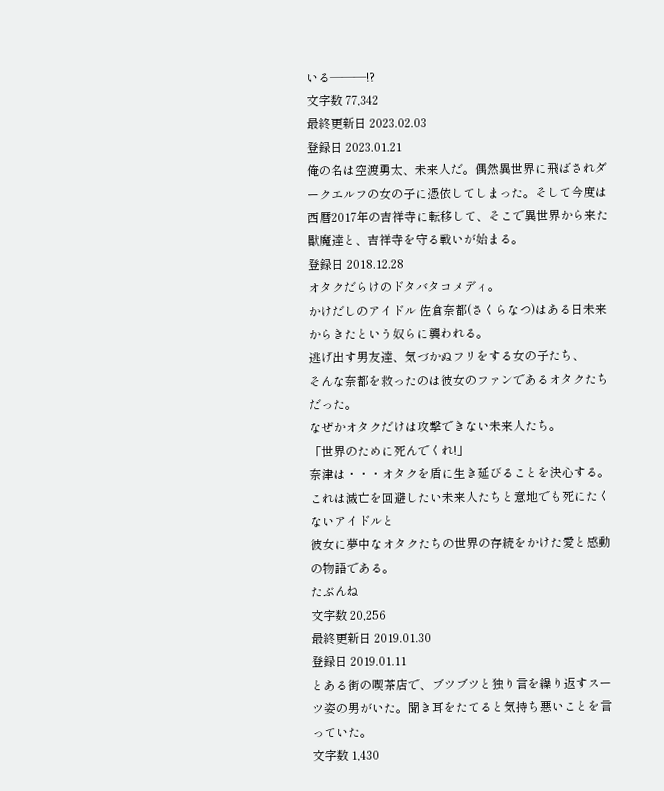いる―――!?
文字数 77,342
最終更新日 2023.02.03
登録日 2023.01.21
俺の名は空渡勇太、未来人だ。偶然異世界に飛ばされダークエルフの女の子に憑依してしまった。そして今度は西暦2017年の吉祥寺に転移して、そこで異世界から来た獸魔達と、吉祥寺を守る戦いが始まる。
登録日 2018.12.28
オタクだらけのドタバタコメディ。
かけだしのアイドル 佐倉奈都(さくらなつ)はある日未来からきたという奴らに襲われる。
逃げ出す男友達、気づかぬフリをする女の子たち、
そんな奈都を救ったのは彼女のファンであるオタクたちだった。
なぜかオタクだけは攻撃できない未来人たち。
「世界のために死んでくれ!」
奈津は・・・オタクを盾に生き延びることを決心する。
これは滅亡を回避したい未来人たちと意地でも死にたくないアイドルと
彼女に夢中なオタクたちの世界の存続をかけた愛と感動の物語である。
たぶんね
文字数 20,256
最終更新日 2019.01.30
登録日 2019.01.11
とある街の喫茶店で、ブツブツと独り言を繰り返すスーツ姿の男がいた。聞き耳をたてると気持ち悪いことを言っていた。
文字数 1,430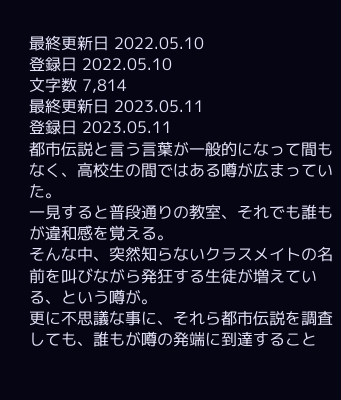最終更新日 2022.05.10
登録日 2022.05.10
文字数 7,814
最終更新日 2023.05.11
登録日 2023.05.11
都市伝説と言う言葉が一般的になって間もなく、高校生の間ではある噂が広まっていた。
一見すると普段通りの教室、それでも誰もが違和感を覚える。
そんな中、突然知らないクラスメイトの名前を叫びながら発狂する生徒が増えている、という噂が。
更に不思議な事に、それら都市伝説を調査しても、誰もが噂の発端に到達すること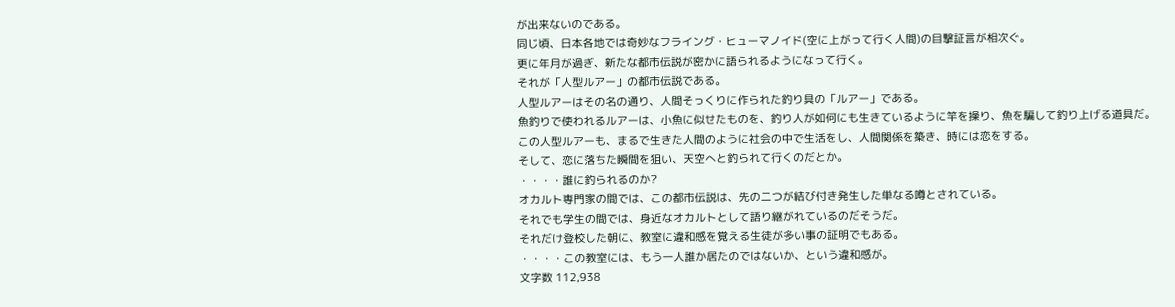が出来ないのである。
同じ頃、日本各地では奇妙なフライング・ヒューマノイド(空に上がって行く人間)の目撃証言が相次ぐ。
更に年月が過ぎ、新たな都市伝説が密かに語られるようになって行く。
それが「人型ルアー」の都市伝説である。
人型ルアーはその名の通り、人間そっくりに作られた釣り具の「ルアー」である。
魚釣りで使われるルアーは、小魚に似せたものを、釣り人が如何にも生きているように竿を操り、魚を騙して釣り上げる道具だ。
この人型ルアーも、まるで生きた人間のように社会の中で生活をし、人間関係を築き、時には恋をする。
そして、恋に落ちた瞬間を狙い、天空へと釣られて行くのだとか。
・・・・誰に釣られるのか?
オカルト専門家の間では、この都市伝説は、先の二つが結び付き発生した単なる噂とされている。
それでも学生の間では、身近なオカルトとして語り継がれているのだそうだ。
それだけ登校した朝に、教室に違和感を覚える生徒が多い事の証明でもある。
・・・・この教室には、もう一人誰か居たのではないか、という違和感が。
文字数 112,938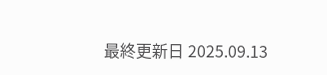最終更新日 2025.09.13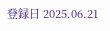登録日 2025.06.21